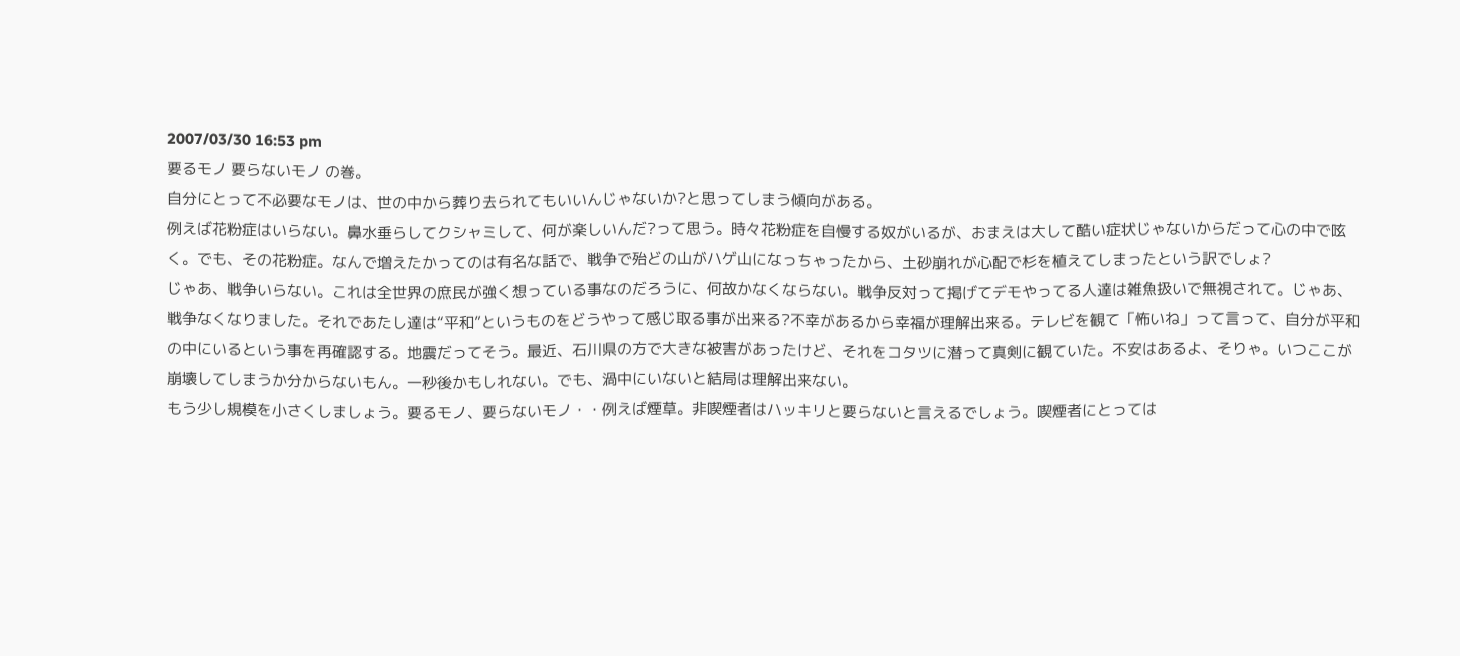2007/03/30 16:53 pm
要るモノ 要らないモノ の巻。
自分にとって不必要なモノは、世の中から葬り去られてもいいんじゃないか?と思ってしまう傾向がある。
例えば花粉症はいらない。鼻水垂らしてクシャミして、何が楽しいんだ?って思う。時々花粉症を自慢する奴がいるが、おまえは大して酷い症状じゃないからだって心の中で呟く。でも、その花粉症。なんで増えたかってのは有名な話で、戦争で殆どの山がハゲ山になっちゃったから、土砂崩れが心配で杉を植えてしまったという訳でしょ?
じゃあ、戦争いらない。これは全世界の庶民が強く想っている事なのだろうに、何故かなくならない。戦争反対って掲げてデモやってる人達は雑魚扱いで無視されて。じゃあ、戦争なくなりました。それであたし達は“平和”というものをどうやって感じ取る事が出来る?不幸があるから幸福が理解出来る。テレビを観て「怖いね」って言って、自分が平和の中にいるという事を再確認する。地震だってそう。最近、石川県の方で大きな被害があったけど、それをコタツに潜って真剣に観ていた。不安はあるよ、そりゃ。いつここが崩壊してしまうか分からないもん。一秒後かもしれない。でも、渦中にいないと結局は理解出来ない。
もう少し規模を小さくしましょう。要るモノ、要らないモノ・・例えば煙草。非喫煙者はハッキリと要らないと言えるでしょう。喫煙者にとっては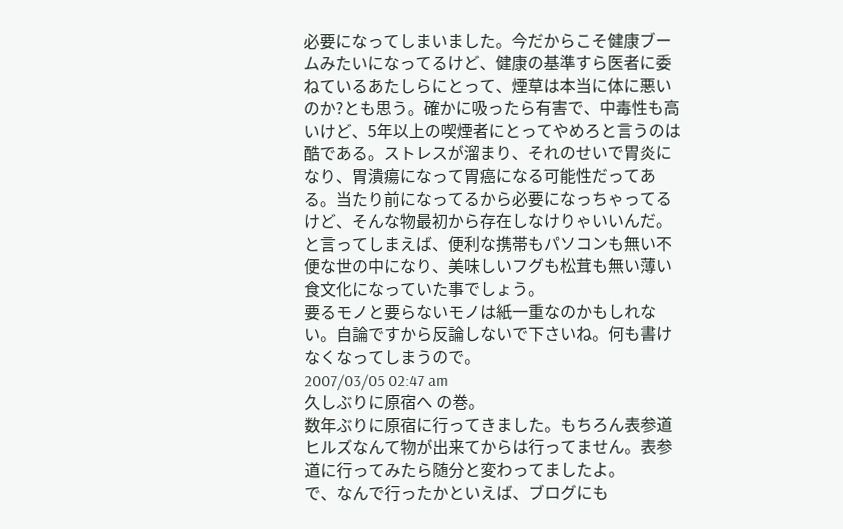必要になってしまいました。今だからこそ健康ブームみたいになってるけど、健康の基準すら医者に委ねているあたしらにとって、煙草は本当に体に悪いのか?とも思う。確かに吸ったら有害で、中毒性も高いけど、5年以上の喫煙者にとってやめろと言うのは酷である。ストレスが溜まり、それのせいで胃炎になり、胃潰瘍になって胃癌になる可能性だってある。当たり前になってるから必要になっちゃってるけど、そんな物最初から存在しなけりゃいいんだ。と言ってしまえば、便利な携帯もパソコンも無い不便な世の中になり、美味しいフグも松茸も無い薄い食文化になっていた事でしょう。
要るモノと要らないモノは紙一重なのかもしれない。自論ですから反論しないで下さいね。何も書けなくなってしまうので。
2007/03/05 02:47 am
久しぶりに原宿へ の巻。
数年ぶりに原宿に行ってきました。もちろん表参道ヒルズなんて物が出来てからは行ってません。表参道に行ってみたら随分と変わってましたよ。
で、なんで行ったかといえば、ブログにも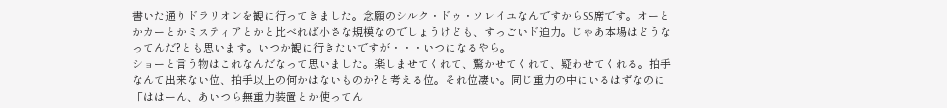書いた通りドラリオンを観に行ってきました。念願のシルク・ドゥ・ソレイユなんですからSS席です。オーとかカーとかミスティアとかと比べれば小さな規模なのでしょうけども、すっごいド迫力。じゃあ本場はどうなってんだ?とも思います。いつか観に行きたいですが・・・いつになるやら。
ショーと言う物はこれなんだなって思いました。楽しませてくれて、驚かせてくれて、疑わせてくれる。拍手なんて出来ない位、拍手以上の何かはないものか?と考える位。それ位凄い。同じ重力の中にいるはずなのに「ははーん、あいつら無重力装置とか使ってん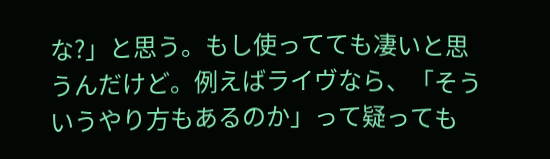な?」と思う。もし使ってても凄いと思うんだけど。例えばライヴなら、「そういうやり方もあるのか」って疑っても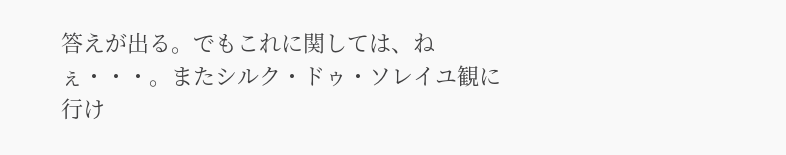答えが出る。でもこれに関しては、ねぇ・・・。またシルク・ドゥ・ソレイユ観に行け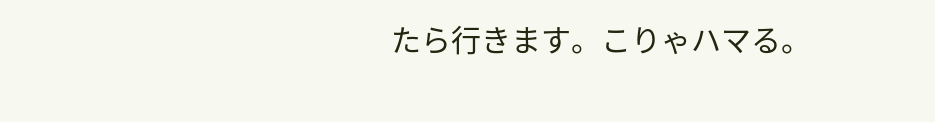たら行きます。こりゃハマる。